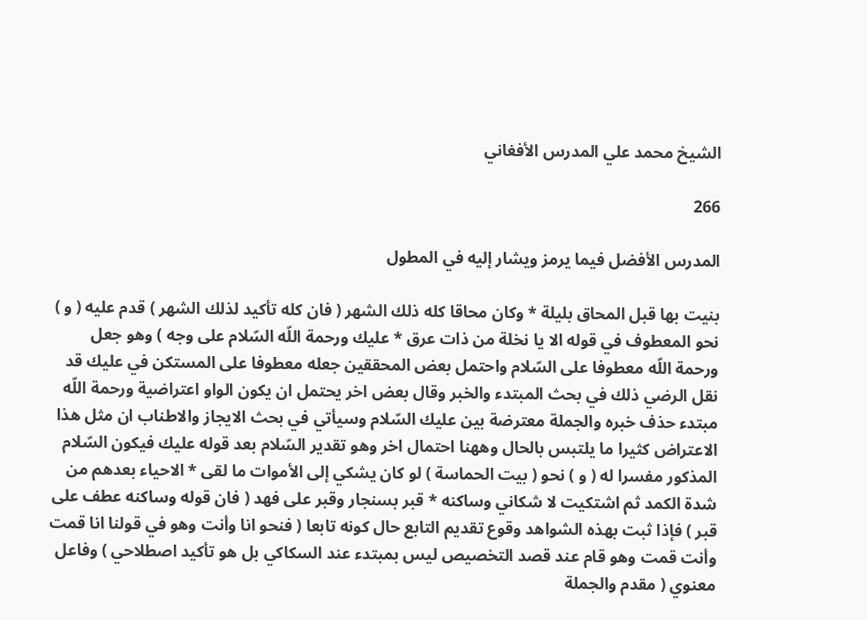الشيخ محمد علي المدرس الأفغاني

266

المدرس الأفضل فيما يرمز ويشار إليه في المطول

بنيت بها قبل المحاق بليلة * وكان محاقا كله ذلك الشهر ( فان كله تأكيد لذلك الشهر ) قدم عليه ( و ) نحو المعطوف في قوله الا يا نخلة من ذات عرق * عليك ورحمة اللّه السّلام على وجه ) وهو جعل ورحمة اللّه معطوفا على السّلام واحتمل بعض المحققين جعله معطوفا على المستكن في عليك قد نقل الرضي ذلك في بحث المبتدء والخبر وقال بعض اخر يحتمل ان يكون الواو اعتراضية ورحمة اللّه مبتدء حذف خبره والجملة معترضة بين عليك السّلام وسيأتي في بحث الايجاز والاطناب ان مثل هذا الاعتراض كثيرا ما يلتبس بالحال وههنا احتمال اخر وهو تقدير السّلام بعد قوله عليك فيكون السّلام المذكور مفسرا له ( و ) نحو ( بيت الحماسة ) لو كان يشكي إلى الأموات ما لقى * الاحياء بعدهم من شدة الكمد ثم اشتكيت لا شكاني وساكنه * قبر بسنجار وقبر على فهد ( فان قوله وساكنه عطف على قبر ) فإذا ثبت بهذه الشواهد وقوع تقديم التابع حال كونه تابعا ( فنحو انا وأنت وهو في قولنا انا قمت وأنت قمت وهو قام عند قصد التخصيص ليس بمبتدء عند السكاكي بل هو تأكيد اصطلاحي ) وفاعل معنوي ( مقدم والجملة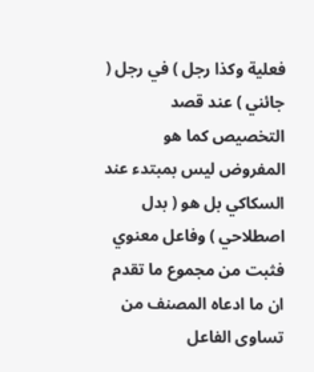فعلية وكذا رجل ) في رجل ( جائني ) عند قصد التخصيص كما هو المفروض ليس بمبتدء عند السكاكي بل هو ( بدل اصطلاحي ) وفاعل معنوي فثبت من مجموع ما تقدم ان ما ادعاه المصنف من تساوى الفاعل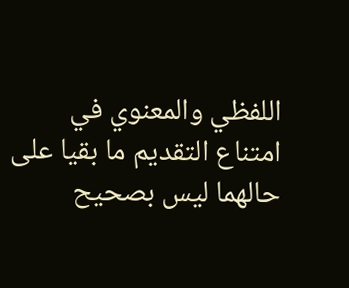اللفظي والمعنوي في امتناع التقديم ما بقيا على حالهما ليس بصحيح